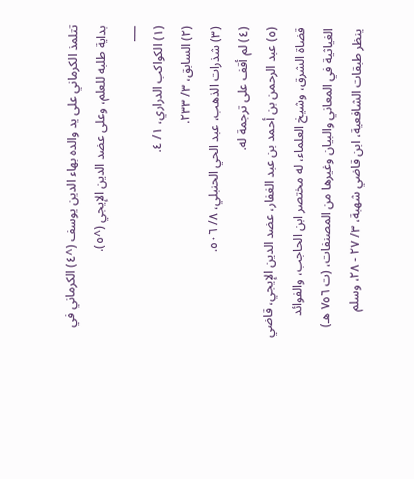تتلمذ الكرماني على يد والده بهاء الدين يوسف (^٤) الكرماني في بداية طلبه للعلم، وعلى عضد الدين الإيجي (^٥).
___
(١) الكواكب الدراري، ١/ ٤.
(٢) السابق، ٣/ ٢٣٣.
(٣) شذرات الذهب، عبد الحي الحنبلي، ٨/ ٥٠٦.
(٤) لم أقف على ترجمة له.
(٥) عبد الرحمن بن أحمد بن عبد الغفار، عضد الدين الإيجي، قاضي قضاة الشرق، وشيخ العلماء، له مختصر ابن الحاجب، والفوائد الغياثية في المعاني والبيان وغيرها من المصنفات، (ت ٧٥٦ هـ) ينظر طبقات الشافعية، ابن قاضي شهبة، ٣/ ٢٧ - ٢٨، وسلم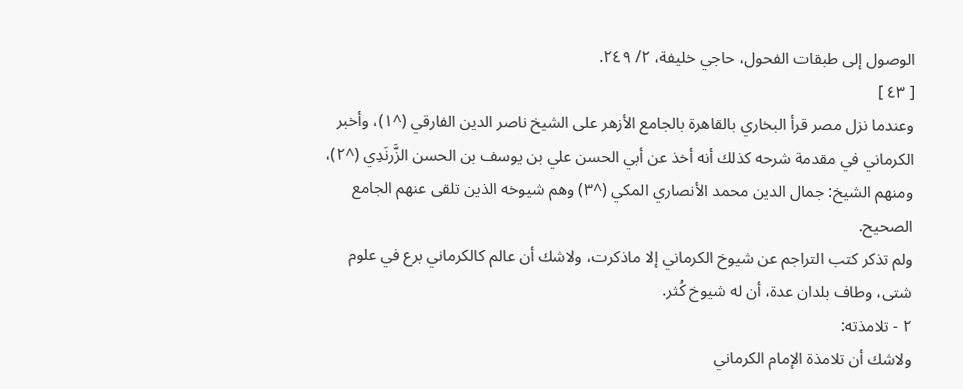الوصول إلى طبقات الفحول، حاجي خليفة، ٢/ ٢٤٩.
[ ٤٣ ]
وعندما نزل مصر قرأ البخاري بالقاهرة بالجامع الأزهر على الشيخ ناصر الدين الفارقي (^١)، وأخبر الكرماني في مقدمة شرحه كذلك أنه أخذ عن أبي الحسن علي بن يوسف بن الحسن الزَّرنَدِي (^٢)، ومنهم الشيخ: جمال الدين محمد الأنصاري المكي (^٣) وهم شيوخه الذين تلقى عنهم الجامع الصحيح.
ولم تذكر كتب التراجم عن شيوخ الكرماني إلا ماذكرت، ولاشك أن عالم كالكرماني برع في علوم شتى، وطاف بلدان عدة، أن له شيوخ كُثر.
٢ - تلامذته:
ولاشك أن تلامذة الإمام الكرماني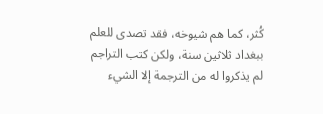كُثر، كما هم شيوخه، فقد تصدى للعلم ببغداد ثلاثين سنة، ولكن كتب التراجم لم يذكروا له من الترجمة إلا الشيء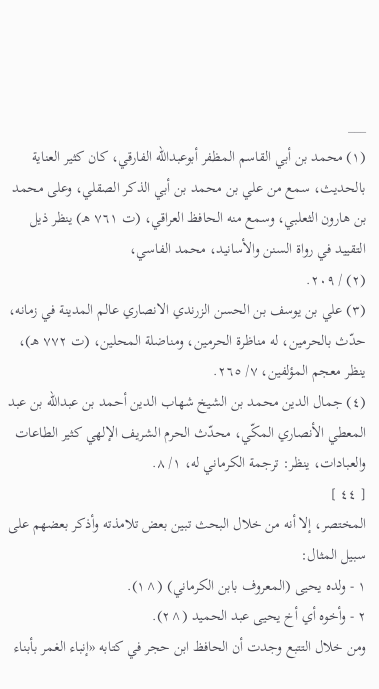___
(١) محمد بن أبي القاسم المظفر أبوعبدالله الفارقي، كان كثير العناية بالحديث، سمع من علي بن محمد بن أبي الذكر الصقلي، وعلى محمد بن هارون الثعلبي، وسمع منه الحافظ العراقي، (ت ٧٦١ هـ) ينظر ذيل التقييد في رواة السنن والأسانيد، محمد الفاسي،
(٢) / ٢٠٩.
(٣) علي بن يوسف بن الحسن الزرندي الانصاري عالم المدينة في زمانه، حدّث بالحرمين، له مناظرة الحرمين، ومناضلة المحلين، (ت ٧٧٢ هـ)، ينظر معجم المؤلفين، ٧/ ٢٦٥.
(٤) جمال الدين محمد بن الشيخ شهاب الدين أحمد بن عبدالله بن عبد المعطي الأنصاري المكّي، محدّث الحرم الشريف الإلهي كثير الطاعات والعبادات، ينظر: ترجمة الكرماني له، ١/ ٨.
[ ٤٤ ]
المختصر، إلا أنه من خلال البحث تبين بعض تلامذته وأذكر بعضهم على سبيل المثال:
١ - ولده يحيى (المعروف بابن الكرماني) (^١).
٢ - وأخوه أي أخ يحيى عبد الحميد (^٢).
ومن خلال التتبع وجدت أن الحافظ ابن حجر في كتابه «إنباء الغمر بأبناء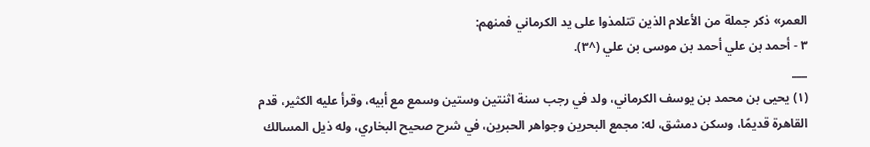العمر» ذكر جملة من الأعلام الذين تتلمذوا على يد الكرماني فمنهم:
٣ - أحمد بن علي أحمد بن موسى بن علي (^٣).
___
(١) يحيى بن محمد بن يوسف الكرماني، ولد في رجب سنة اثنتين وستين وسمع مع أبيه، وقرأ عليه الكثير، قدم القاهرة قديمًا، وسكن دمشق، له: مجمع البحرين وجواهر الحبرين، في شرح صحيح البخاري، وله ذيل المسالك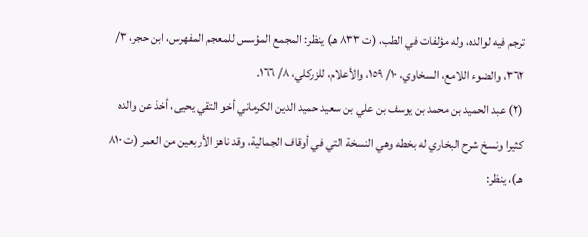ترجم فيه لوالده، وله مؤلفات في الطب، (ت ٨٣٣ هـ) ينظر: المجمع المؤسس للمعجم المفهرس، ابن حجر، ٣/ ٣٦٢، والضوء اللامع، السخاوي، ١٠/ ١٥٩، والأعلام، للزركلي، ٨/ ١٦٦.
(٢) عبد الحميد بن محمد بن يوسف بن علي بن سعيد حميد الدين الكرماني أخو التقي يحيى، أخذ عن والده كثيرا ونسخ شرح البخاري له بخطه وهي النسخة التي في أوقاف الجمالية، وقد ناهز الأربعين من العمر (ت ٨١٠ هـ)، ينظر: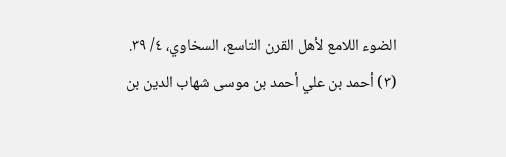الضوء اللامع لأهل القرن التاسع، السخاوي، ٤/ ٣٩.
(٣) أحمد بن علي أحمد بن موسى شهاب الدين بن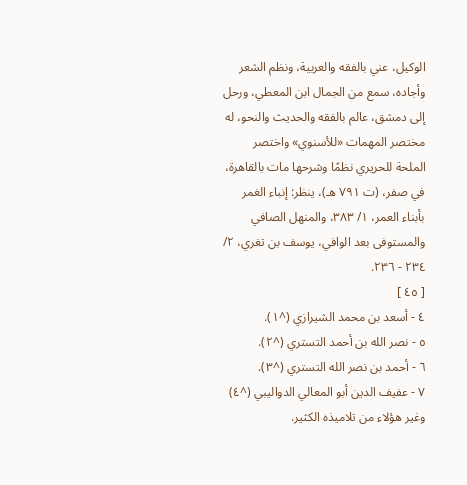الوكيل، عني بالفقه والعربية، ونظم الشعر وأجاده، سمع من الجمال ابن المعطي، ورحل إلى دمشق، عالم بالفقه والحديث والنحو، له مختصر المهمات «للأسنوي» واختصر الملحة للحريري نظمًا وشرحها مات بالقاهرة، في صفر، (ت ٧٩١ هـ)، ينظر: إنباء الغمر بأبناء العمر، ١/ ٣٨٣، والمنهل الصافي والمستوفى بعد الوافي، يوسف بن تغري، ٢/ ٢٣٤ - ٢٣٦.
[ ٤٥ ]
٤ - أسعد بن محمد الشيرازي (^١).
٥ - نصر الله بن أحمد التستري (^٢).
٦ - أحمد بن نصر الله التستري (^٣).
٧ - عفيف الدين أبو المعالي الدواليبي (^٤) وغير هؤلاء من تلاميذه الكثير.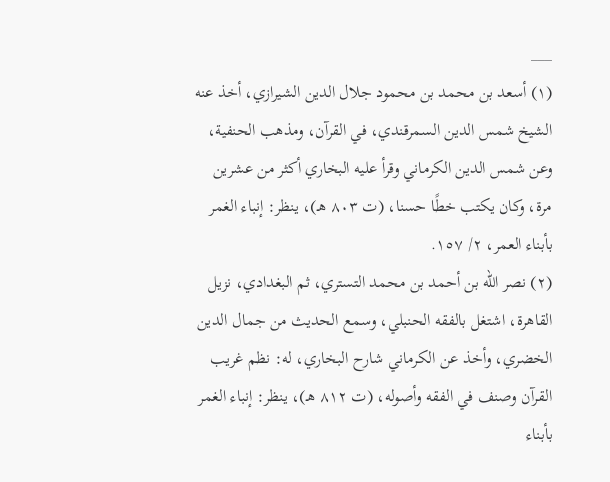___
(١) أسعد بن محمد بن محمود جلال الدين الشيرازي، أخذ عنه الشيخ شمس الدين السمرقندي، في القرآن، ومذهب الحنفية، وعن شمس الدين الكرماني وقرأ عليه البخاري أكثر من عشرين مرة، وكان يكتب خطًا حسنا، (ت ٨٠٣ هـ)، ينظر: إنباء الغمر بأبناء العمر، ٢/ ١٥٧.
(٢) نصر الله بن أحمد بن محمد التستري، ثم البغدادي، نزيل القاهرة، اشتغل بالفقه الحنبلي، وسمع الحديث من جمال الدين الخضري، وأخذ عن الكرماني شارح البخاري، له: نظم غريب القرآن وصنف في الفقه وأصوله، (ت ٨١٢ هـ)، ينظر: إنباء الغمر بأبناء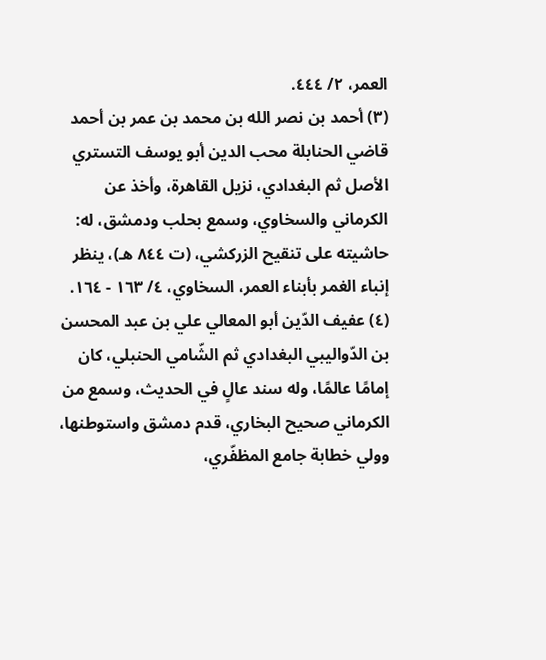العمر، ٢/ ٤٤٤.
(٣) أحمد بن نصر الله بن محمد بن عمر بن أحمد قاضي الحنابلة محب الدين أبو يوسف التستري الأصل ثم البغدادي، نزيل القاهرة، وأخذ عن الكرماني والسخاوي، وسمع بحلب ودمشق، له: حاشيته على تنقيح الزركشي، (ت ٨٤٤ هـ)، ينظر إنباء الغمر بأبناء العمر، السخاوي، ٤/ ١٦٣ - ١٦٤.
(٤) عفيف الدّين أبو المعالي علي بن عبد المحسن بن الدّواليبي البغدادي ثم الشّامي الحنبلي، كان إمامًا عالمًا، وله سند عالٍ في الحديث، وسمع من الكرماني صحيح البخاري، قدم دمشق واستوطنها، وولي خطابة جامع المظفّري،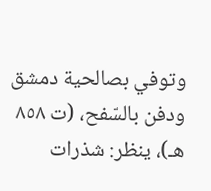وتوفي بصالحية دمشق ودفن بالسّفح، (ت ٨٥٨ هـ)، ينظر: شذرات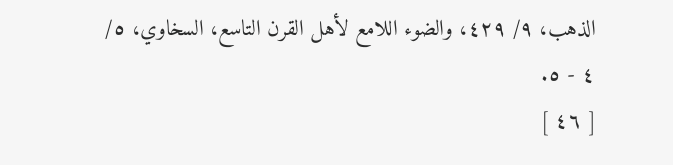الذهب، ٩/ ٤٢٩، والضوء اللامع لأهل القرن التاسع، السخاوي، ٥/ ٤ - ٥.
[ ٤٦ ]